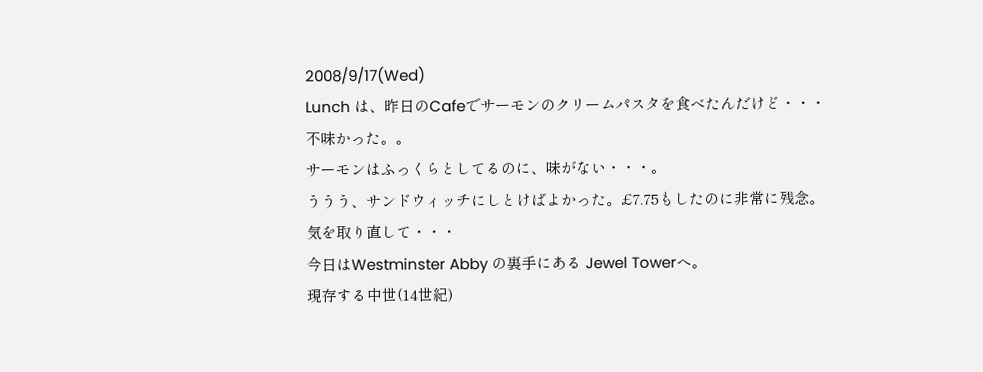2008/9/17(Wed)
Lunch は、昨日のCafeでサーモンのクリームパスタを食べたんだけど・・・
不味かった。。
サーモンはふっくらとしてるのに、味がない・・・。
ううう、サンドウィッチにしとけばよかった。£7.75もしたのに非常に残念。
気を取り直して・・・
今日はWestminster Abby の裏手にある Jewel Towerへ。
現存する中世(14世紀)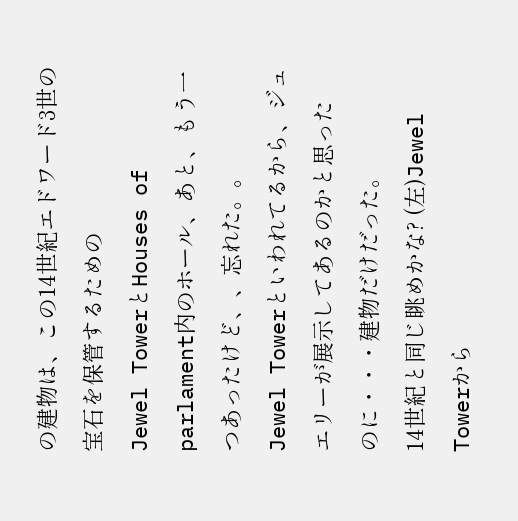の建物は、この14世紀エドワード3世の宝石を保管するための
Jewel TowerとHouses of parlament内のホール、あと、もう一つあったけど、、忘れた。。
Jewel Towerといわれてるから、ジュエリーが展示してあるのかと思った
のに・・・建物だけだった。
14世紀と同じ眺めかな? (左)Jewel Towerから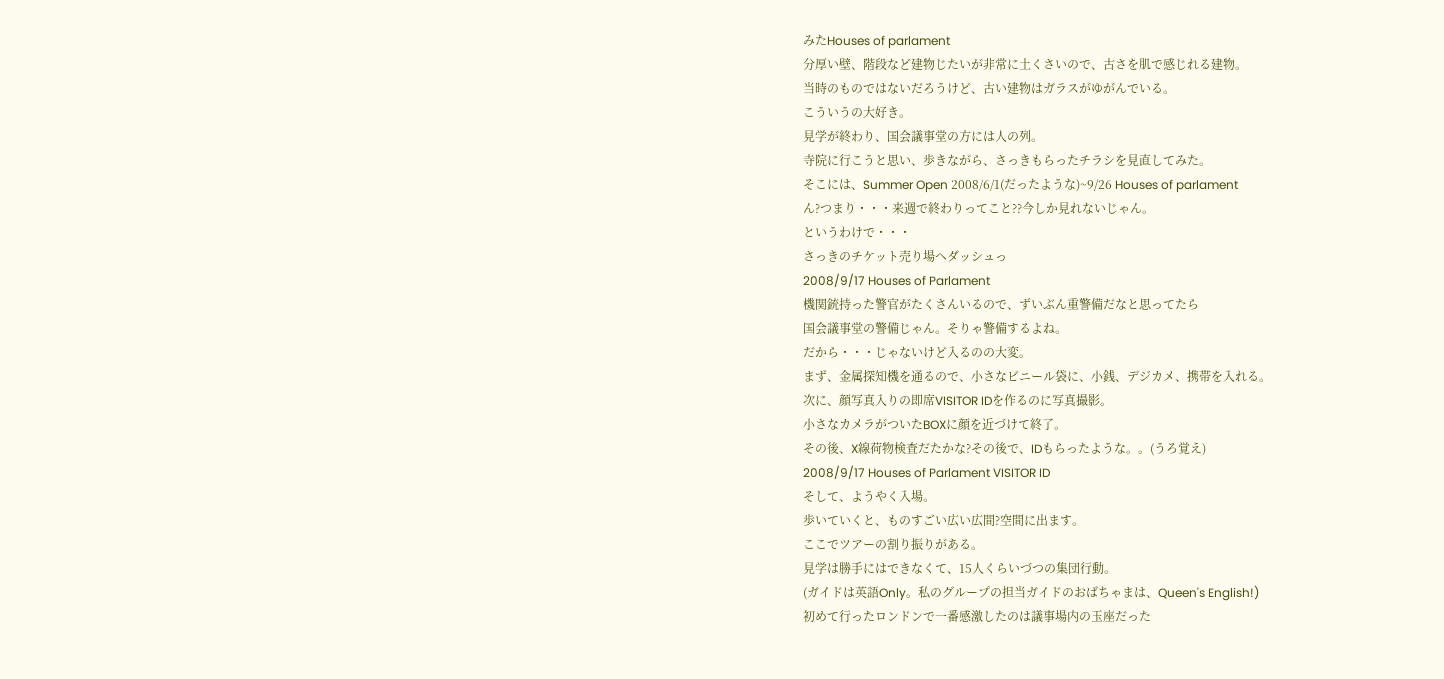みたHouses of parlament
分厚い壁、階段など建物じたいが非常に土くさいので、古さを肌で感じれる建物。
当時のものではないだろうけど、古い建物はガラスがゆがんでいる。
こういうの大好き。
見学が終わり、国会議事堂の方には人の列。
寺院に行こうと思い、歩きながら、さっきもらったチラシを見直してみた。
そこには、Summer Open 2008/6/1(だったような)~9/26 Houses of parlament
ん?つまり・・・来週で終わりってこと??今しか見れないじゃん。
というわけで・・・
さっきのチケット売り場へダッシュっ
2008/9/17 Houses of Parlament
機関銃持った警官がたくさんいるので、ずいぶん重警備だなと思ってたら
国会議事堂の警備じゃん。そりゃ警備するよね。
だから・・・じゃないけど入るのの大変。
まず、金属探知機を通るので、小さなビニール袋に、小銭、デジカメ、携帯を入れる。
次に、顔写真入りの即席VISITOR IDを作るのに写真撮影。
小さなカメラがついたBOXに顔を近づけて終了。
その後、X線荷物検査だたかな?その後で、IDもらったような。。(うろ覚え)
2008/9/17 Houses of Parlament VISITOR ID
そして、ようやく入場。
歩いていくと、ものすごい広い広間?空間に出ます。
ここでツアーの割り振りがある。
見学は勝手にはできなくて、15人くらいづつの集団行動。
(ガイドは英語Only。私のグループの担当ガイドのおばちゃまは、Queen's English!)
初めて行ったロンドンで一番感激したのは議事場内の玉座だった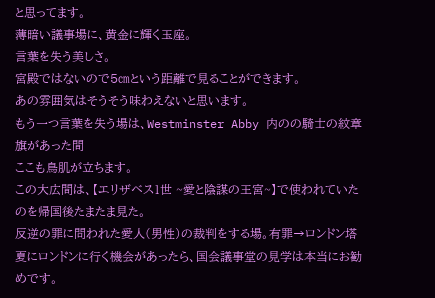と思ってます。
薄暗い議事場に、黄金に輝く玉座。
言葉を失う美しさ。
宮殿ではないので5㎝という距離で見ることができます。
あの雰囲気はそうそう味わえないと思います。
もう一つ言葉を失う場は、Westminster Abby 内のの騎士の紋章旗があった間
ここも鳥肌が立ちます。
この大広間は、【エリザベス1世 ~愛と陰謀の王宮~】で使われていたのを帰国後たまたま見た。
反逆の罪に問われた愛人(男性)の裁判をする場。有罪→ロンドン塔
夏にロンドンに行く機会があったら、国会議事堂の見学は本当にお勧めです。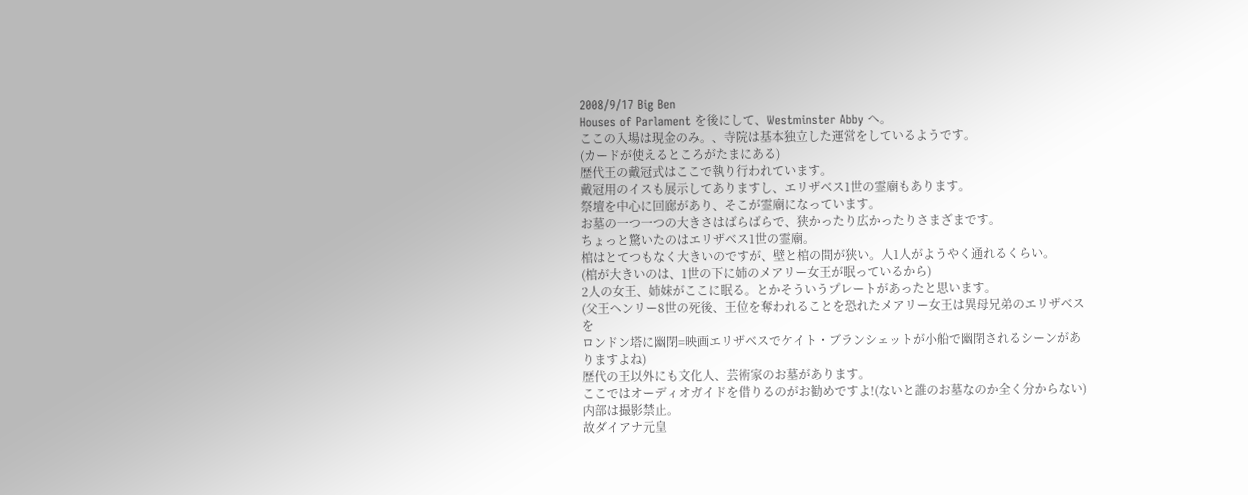2008/9/17 Big Ben
Houses of Parlament を後にして、Westminster Abby へ。
ここの入場は現金のみ。、寺院は基本独立した運営をしているようです。
(カードが使えるところがたまにある)
歴代王の戴冠式はここで執り行われています。
戴冠用のイスも展示してありますし、エリザベス1世の霊廟もあります。
祭壇を中心に回廊があり、そこが霊廟になっています。
お墓の一つ一つの大きさはばらばらで、狭かったり広かったりさまざまです。
ちょっと驚いたのはエリザベス1世の霊廟。
棺はとてつもなく大きいのですが、壁と棺の間が狭い。人1人がようやく通れるくらい。
(棺が大きいのは、1世の下に姉のメアリー女王が眠っているから)
2人の女王、姉妹がここに眠る。とかそういうプレートがあったと思います。
(父王ヘンリー8世の死後、王位を奪われることを恐れたメアリー女王は異母兄弟のエリザベスを
ロンドン塔に幽閉=映画エリザベスでケイト・ブランシェットが小船で幽閉されるシーンがありますよね)
歴代の王以外にも文化人、芸術家のお墓があります。
ここではオーディオガイドを借りるのがお勧めですよ!(ないと誰のお墓なのか全く分からない)
内部は撮影禁止。
故ダイアナ元皇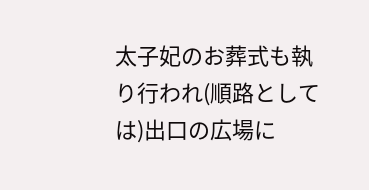太子妃のお葬式も執り行われ(順路としては)出口の広場に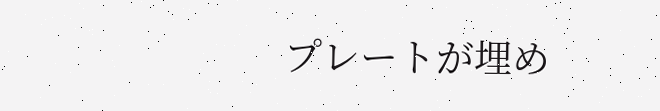プレートが埋め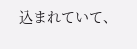込まれていて、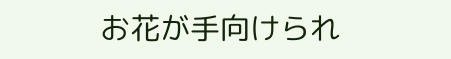お花が手向けられ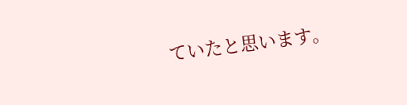ていたと思います。